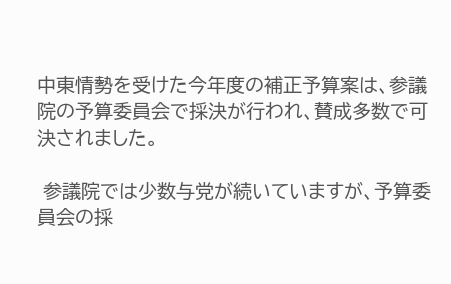中東情勢を受けた今年度の補正予算案は、参議院の予算委員会で採決が行われ、賛成多数で可決されました。

 参議院では少数与党が続いていますが、予算委員会の採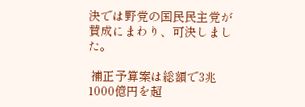決では野党の国民民主党が賛成にまわり、可決しました。

 補正予算案は総額で3兆1000億円を超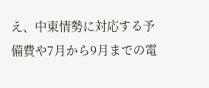え、中東情勢に対応する予備費や7月から9月までの電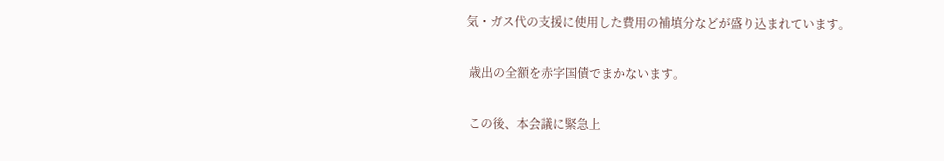気・ガス代の支援に使用した費用の補填分などが盛り込まれています。

 歳出の全額を赤字国債でまかないます。

 この後、本会議に緊急上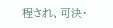程され、可決・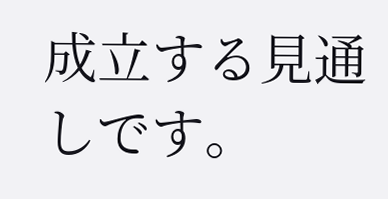成立する見通しです。